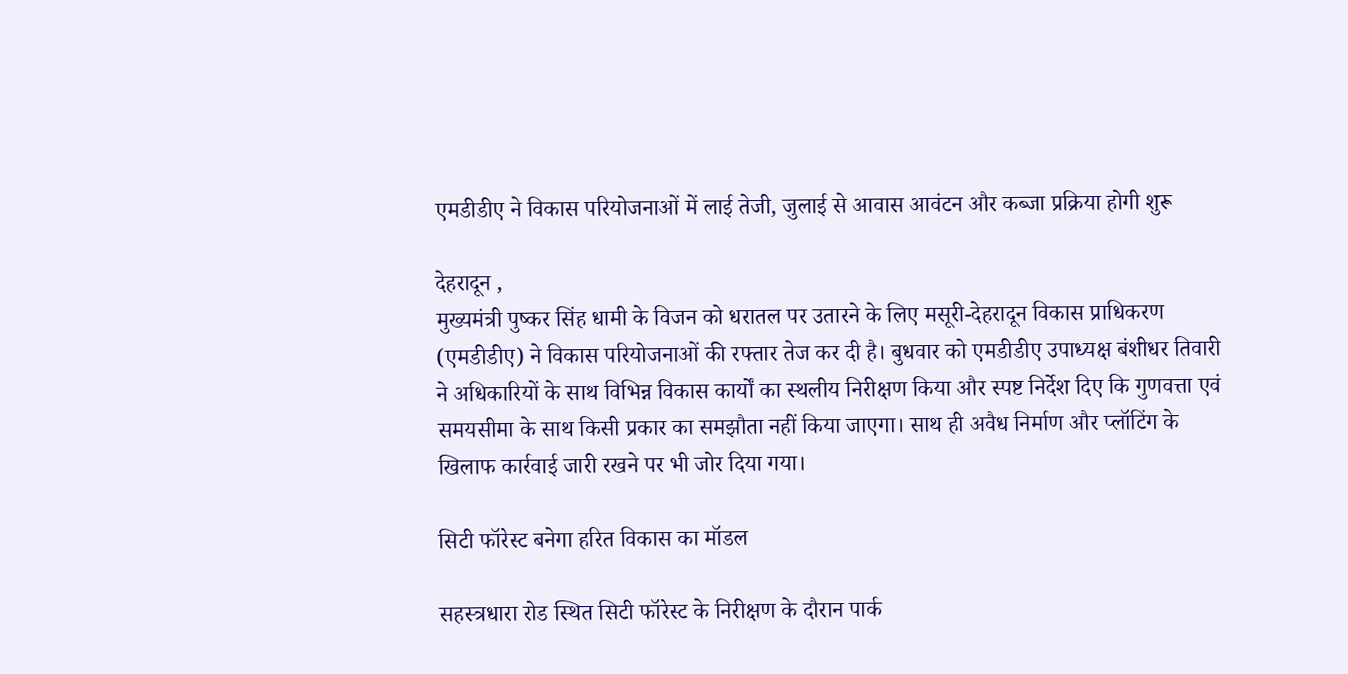एमडीडीए ने विकास परियोजनाओं में लाई तेजी, जुलाई से आवास आवंटन और कब्जा प्रक्रिया होगी शुरू

देहरादून ,
मुख्यमंत्री पुष्कर सिंह धामी के विजन को धरातल पर उतारने के लिए मसूरी-देहरादून विकास प्राधिकरण (एमडीडीए) ने विकास परियोजनाओं की रफ्तार तेज कर दी है। बुधवार को एमडीडीए उपाध्यक्ष बंशीधर तिवारी ने अधिकारियों के साथ विभिन्न विकास कार्यों का स्थलीय निरीक्षण किया और स्पष्ट निर्देश दिए कि गुणवत्ता एवं समयसीमा के साथ किसी प्रकार का समझौता नहीं किया जाएगा। साथ ही अवैध निर्माण और प्लॉटिंग के खिलाफ कार्रवाई जारी रखने पर भी जोर दिया गया।

सिटी फॉरेस्ट बनेगा हरित विकास का मॉडल

सहस्त्रधारा रोड स्थित सिटी फॉरेस्ट के निरीक्षण के दौरान पार्क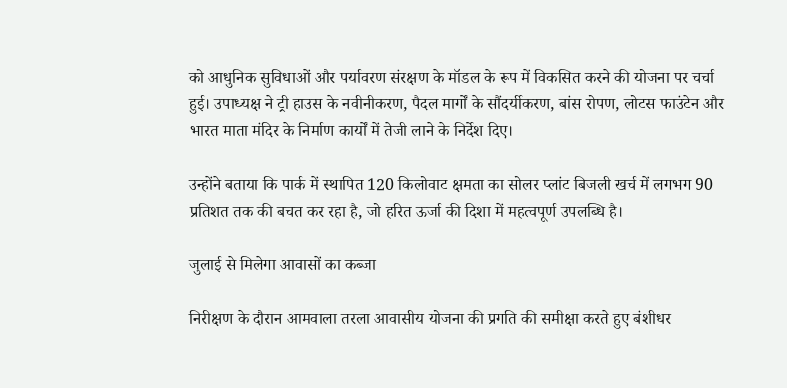को आधुनिक सुविधाओं और पर्यावरण संरक्षण के मॉडल के रूप में विकसित करने की योजना पर चर्चा हुई। उपाध्यक्ष ने ट्री हाउस के नवीनीकरण, पैदल मार्गों के सौंदर्यीकरण, बांस रोपण, लोटस फाउंटेन और भारत माता मंदिर के निर्माण कार्यों में तेजी लाने के निर्देश दिए।

उन्होंने बताया कि पार्क में स्थापित 120 किलोवाट क्षमता का सोलर प्लांट बिजली खर्च में लगभग 90 प्रतिशत तक की बचत कर रहा है, जो हरित ऊर्जा की दिशा में महत्वपूर्ण उपलब्धि है।

जुलाई से मिलेगा आवासों का कब्जा

निरीक्षण के दौरान आमवाला तरला आवासीय योजना की प्रगति की समीक्षा करते हुए बंशीधर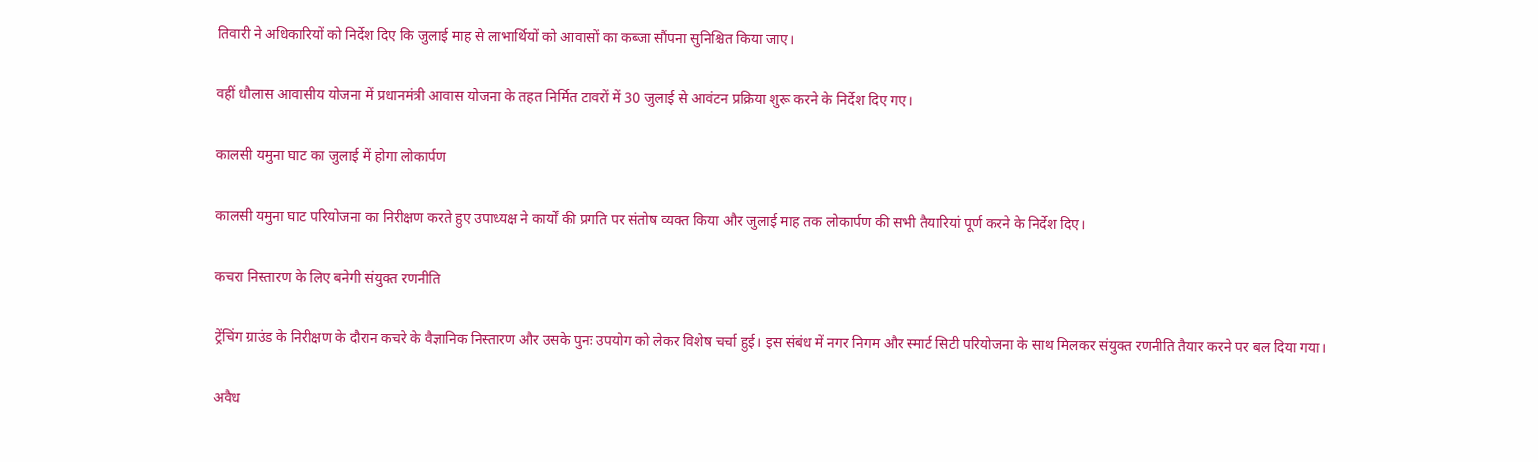तिवारी ने अधिकारियों को निर्देश दिए कि जुलाई माह से लाभार्थियों को आवासों का कब्जा सौंपना सुनिश्चित किया जाए।

वहीं धौलास आवासीय योजना में प्रधानमंत्री आवास योजना के तहत निर्मित टावरों में 30 जुलाई से आवंटन प्रक्रिया शुरू करने के निर्देश दिए गए।

कालसी यमुना घाट का जुलाई में होगा लोकार्पण

कालसी यमुना घाट परियोजना का निरीक्षण करते हुए उपाध्यक्ष ने कार्यों की प्रगति पर संतोष व्यक्त किया और जुलाई माह तक लोकार्पण की सभी तैयारियां पूर्ण करने के निर्देश दिए।

कचरा निस्तारण के लिए बनेगी संयुक्त रणनीति

ट्रेंचिंग ग्राउंड के निरीक्षण के दौरान कचरे के वैज्ञानिक निस्तारण और उसके पुनः उपयोग को लेकर विशेष चर्चा हुई। इस संबंध में नगर निगम और स्मार्ट सिटी परियोजना के साथ मिलकर संयुक्त रणनीति तैयार करने पर बल दिया गया।

अवैध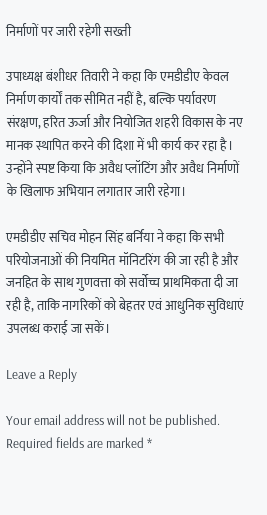निर्माणों पर जारी रहेगी सख्ती

उपाध्यक्ष बंशीधर तिवारी ने कहा कि एमडीडीए केवल निर्माण कार्यों तक सीमित नहीं है, बल्कि पर्यावरण संरक्षण, हरित ऊर्जा और नियोजित शहरी विकास के नए मानक स्थापित करने की दिशा में भी कार्य कर रहा है। उन्होंने स्पष्ट किया कि अवैध प्लॉटिंग और अवैध निर्माणों के खिलाफ अभियान लगातार जारी रहेगा।

एमडीडीए सचिव मोहन सिंह बर्निया ने कहा कि सभी परियोजनाओं की नियमित मॉनिटरिंग की जा रही है और जनहित के साथ गुणवत्ता को सर्वोच्च प्राथमिकता दी जा रही है, ताकि नागरिकों को बेहतर एवं आधुनिक सुविधाएं उपलब्ध कराई जा सकें।

Leave a Reply

Your email address will not be published. Required fields are marked *